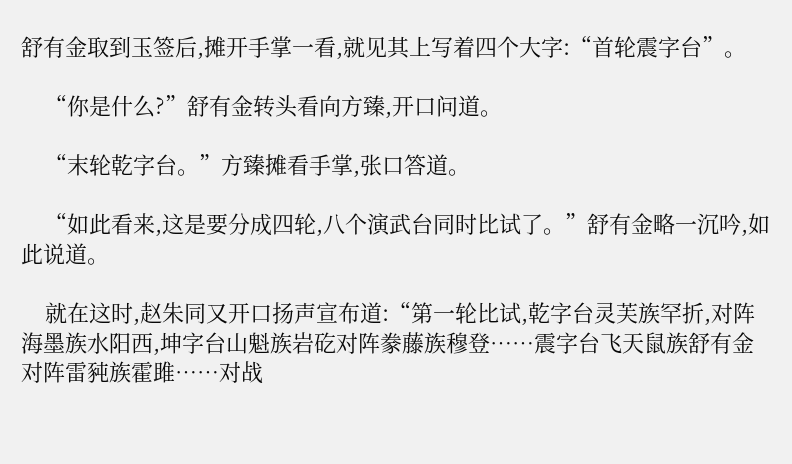舒有金取到玉签后,摊开手掌一看,就见其上写着四个大字:“首轮震字台”。

    “你是什么?”舒有金转头看向方臻,开口问道。

    “末轮乾字台。”方臻摊看手掌,张口答道。

    “如此看来,这是要分成四轮,八个演武台同时比试了。”舒有金略一沉吟,如此说道。

    就在这时,赵朱同又开口扬声宣布道:“第一轮比试,乾字台灵芙族罕折,对阵海墨族水阳西,坤字台山魁族岩矻对阵豢藤族穆登……震字台飞天鼠族舒有金对阵雷豘族霍雎……对战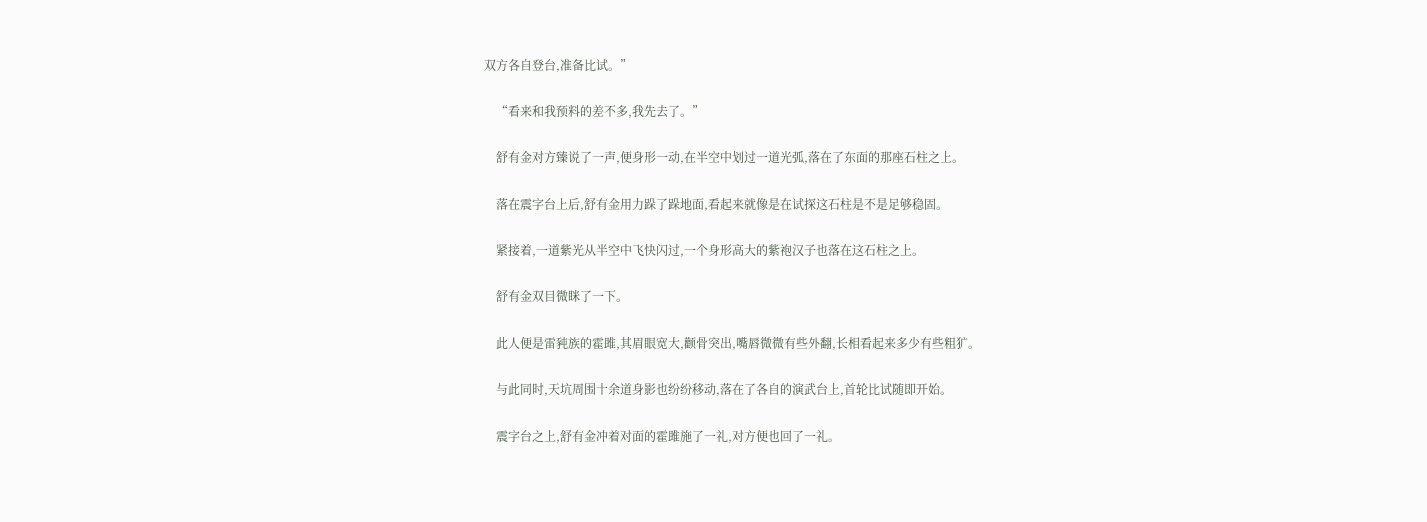双方各自登台,准备比试。”

    “看来和我预料的差不多,我先去了。”

    舒有金对方臻说了一声,便身形一动,在半空中划过一道光弧,落在了东面的那座石柱之上。

    落在震字台上后,舒有金用力跺了跺地面,看起来就像是在试探这石柱是不是足够稳固。

    紧接着,一道紫光从半空中飞快闪过,一个身形高大的紫袍汉子也落在这石柱之上。

    舒有金双目微眯了一下。

    此人便是雷豘族的霍雎,其眉眼宽大,颧骨突出,嘴唇微微有些外翻,长相看起来多少有些粗犷。

    与此同时,天坑周围十余道身影也纷纷移动,落在了各自的演武台上,首轮比试随即开始。

    震字台之上,舒有金冲着对面的霍雎施了一礼,对方便也回了一礼。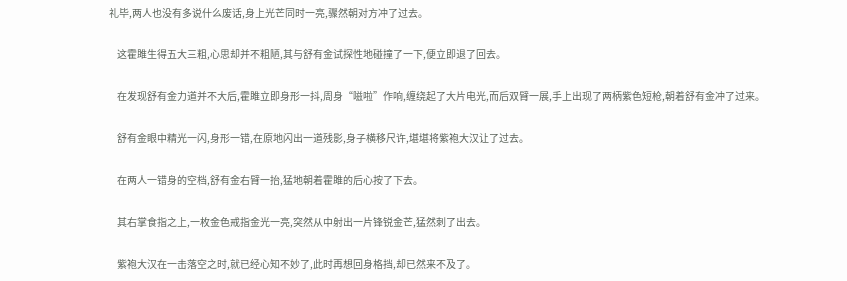礼毕,两人也没有多说什么废话,身上光芒同时一亮,骤然朝对方冲了过去。

    这霍雎生得五大三粗,心思却并不粗陋,其与舒有金试探性地碰撞了一下,便立即退了回去。

    在发现舒有金力道并不大后,霍雎立即身形一抖,周身“嗞啦”作响,缠绕起了大片电光,而后双臂一展,手上出现了两柄紫色短枪,朝着舒有金冲了过来。

    舒有金眼中精光一闪,身形一错,在原地闪出一道残影,身子横移尺许,堪堪将紫袍大汉让了过去。

    在两人一错身的空档,舒有金右臂一抬,猛地朝着霍雎的后心按了下去。

    其右掌食指之上,一枚金色戒指金光一亮,突然从中射出一片锋锐金芒,猛然刺了出去。

    紫袍大汉在一击落空之时,就已经心知不妙了,此时再想回身格挡,却已然来不及了。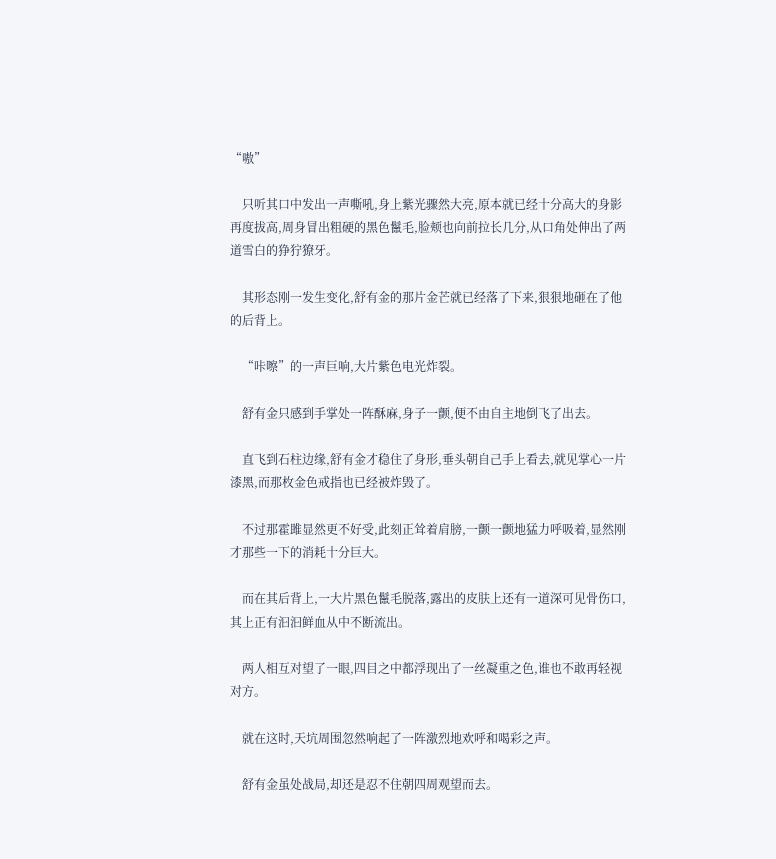“嗷”

    只听其口中发出一声嘶吼,身上紫光骤然大亮,原本就已经十分高大的身影再度拔高,周身冒出粗硬的黑色鬣毛,脸颊也向前拉长几分,从口角处伸出了两道雪白的狰狞獠牙。

    其形态刚一发生变化,舒有金的那片金芒就已经落了下来,狠狠地砸在了他的后背上。

    “咔嚓”的一声巨响,大片紫色电光炸裂。

    舒有金只感到手掌处一阵酥麻,身子一颤,便不由自主地倒飞了出去。

    直飞到石柱边缘,舒有金才稳住了身形,垂头朝自己手上看去,就见掌心一片漆黑,而那枚金色戒指也已经被炸毁了。

    不过那霍雎显然更不好受,此刻正耸着肩膀,一颤一颤地猛力呼吸着,显然刚才那些一下的消耗十分巨大。

    而在其后背上,一大片黑色鬣毛脱落,露出的皮肤上还有一道深可见骨伤口,其上正有汩汩鲜血从中不断流出。

    两人相互对望了一眼,四目之中都浮现出了一丝凝重之色,谁也不敢再轻视对方。

    就在这时,天坑周围忽然响起了一阵激烈地欢呼和喝彩之声。

    舒有金虽处战局,却还是忍不住朝四周观望而去。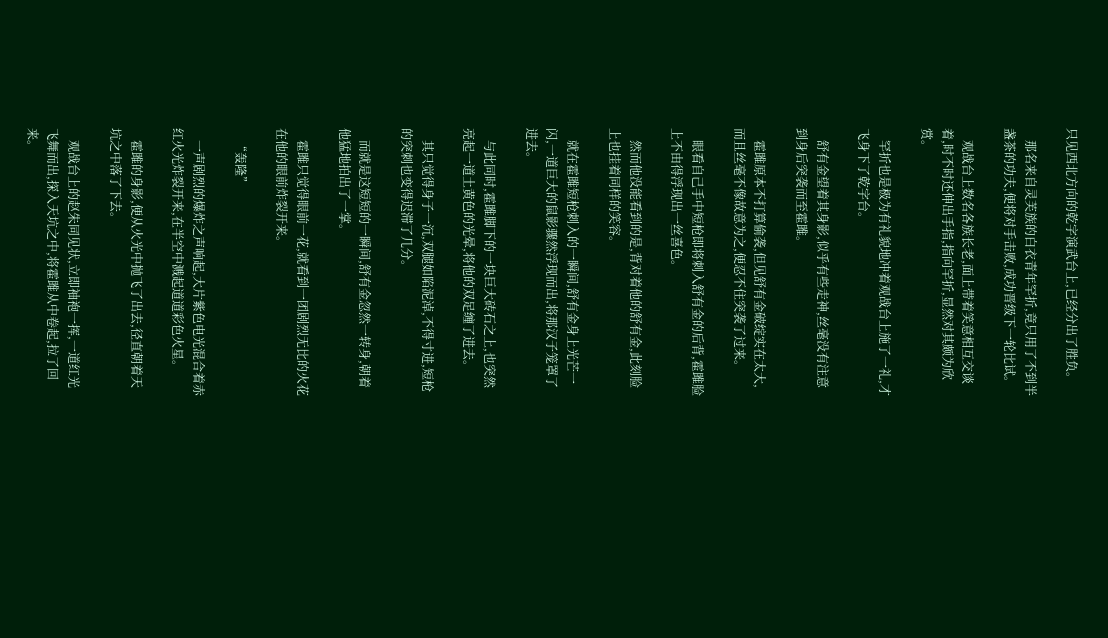只见西北方向的乾字演武台上,已经分出了胜负。

    那名来自灵芙族的白衣青年罕折,竟只用了不到半盏茶的功夫,便将对手击败,成功晋级下一轮比试。

    观战台上数名各族长老,面上带着笑意相互交谈着,时不时还伸出手指,指向罕折,显然对其颇为欣赏。

    罕折也是极为有礼貌地冲着观战台上施了一礼,才飞身下了乾字台。

    舒有金望着其身影,似乎有些走神,丝毫没有注意到身后突袭而至霍雎。

    霍雎原本不打算偷袭,但见舒有金破绽实在太大,而且丝毫不像故意为之,便忍不住突袭了过来。

    眼看自己手中短枪即将刺入舒有金的后背,霍雎脸上不由得浮现出一丝喜色。

    然而他没能看到的是,背对着他的舒有金,此刻脸上也挂着同样的笑容。

    就在霍雎短枪刺入的一瞬间,舒有金身上光芒一闪,一道巨大的鼠影骤然浮现而出,将那汉子笼罩了进去。

    与此同时,霍雎脚下的一块巨大砖石之上,也突然亮起一道土黄色的光晕,将他的双足缠了进去。

    其只觉得身子一沉,双腿如陷泥淖,不得寸进,短枪的突刺也变得迟滞了几分。

    而就是这短短的一瞬间,舒有金忽然一转身,朝着他猛地拍出了一掌。

    霍雎只觉得眼前一花,就看到一团剧烈无比的火花在他的眼前炸裂开来。

    “轰隆”

    一声剧烈的爆炸之声响起,大片紫色电光混合着赤红火光炸裂开来,在半空中溅起道道彩色火星。

    霍雎的身影,便从火光中抛飞了出去,径直朝着天坑之中落了下去。

    观战台上的赵朱同见状,立即袖袍一挥,一道红光飞舞而出,探入天坑之中,将霍雎从中卷起,拉了回来。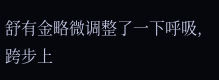舒有金略微调整了一下呼吸,跨步上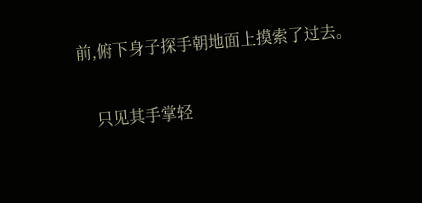前,俯下身子探手朝地面上摸索了过去。

    只见其手掌轻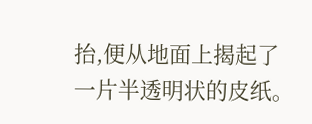抬,便从地面上揭起了一片半透明状的皮纸。